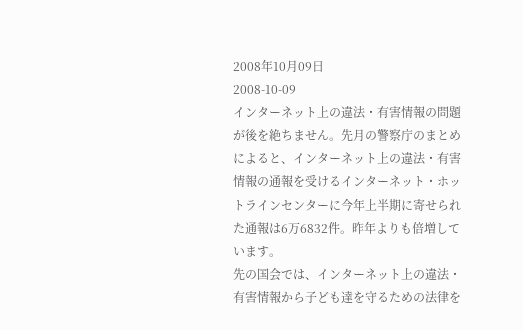2008年10月09日
2008-10-09
インターネット上の違法・有害情報の問題が後を絶ちません。先月の警察庁のまとめによると、インターネット上の違法・有害情報の通報を受けるインターネット・ホットラインセンターに今年上半期に寄せられた通報は6万6832件。昨年よりも倍増しています。
先の国会では、インターネット上の違法・有害情報から子ども達を守るための法律を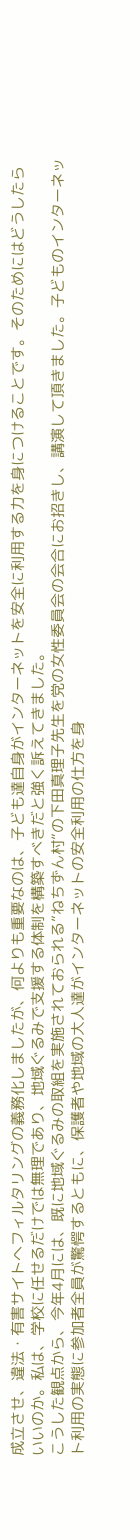成立させ、違法・有害サイトへフィルタリングの義務化しましたが、何よりも重要なのは、子ども達自身がインターネットを安全に利用する力を身につけることです。そのためにはどうしたらいいのか。私は、学校に任せるだけでは無理であり、地域ぐるみで支援する体制を構築すべきだと強く訴えてきました。
こうした観点から、今年4月には、既に地域ぐるみの取組を実施されておられる”ねちずん村”の下田真理子先生を党の女性委員会の会合にお招きし、講演して頂きました。子どものインターネット利用の実態に参加者全員が驚愕するともに、保護者や地域の大人達がインターネットの安全利用の仕方を身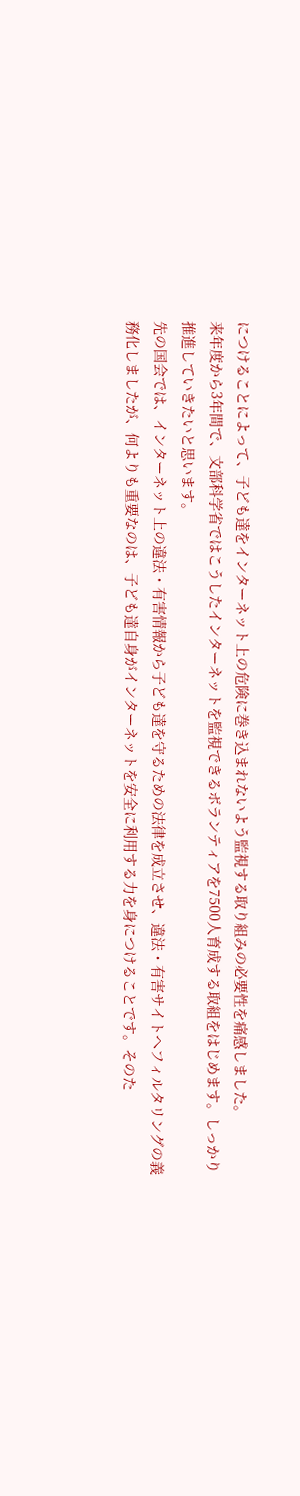につけることによって、子ども達をインターネット上の危険に巻き込まれないよう監視する取り組みの必要性を痛感しました。
来年度から3年間で、文部科学省ではこうしたインターネットを監視できるボランティアを7500人育成する取組をはじめます。しっかり推進していきたいと思います。
先の国会では、インターネット上の違法・有害情報から子ども達を守るための法律を成立させ、違法・有害サイトへフィルタリングの義務化しましたが、何よりも重要なのは、子ども達自身がインターネットを安全に利用する力を身につけることです。そのた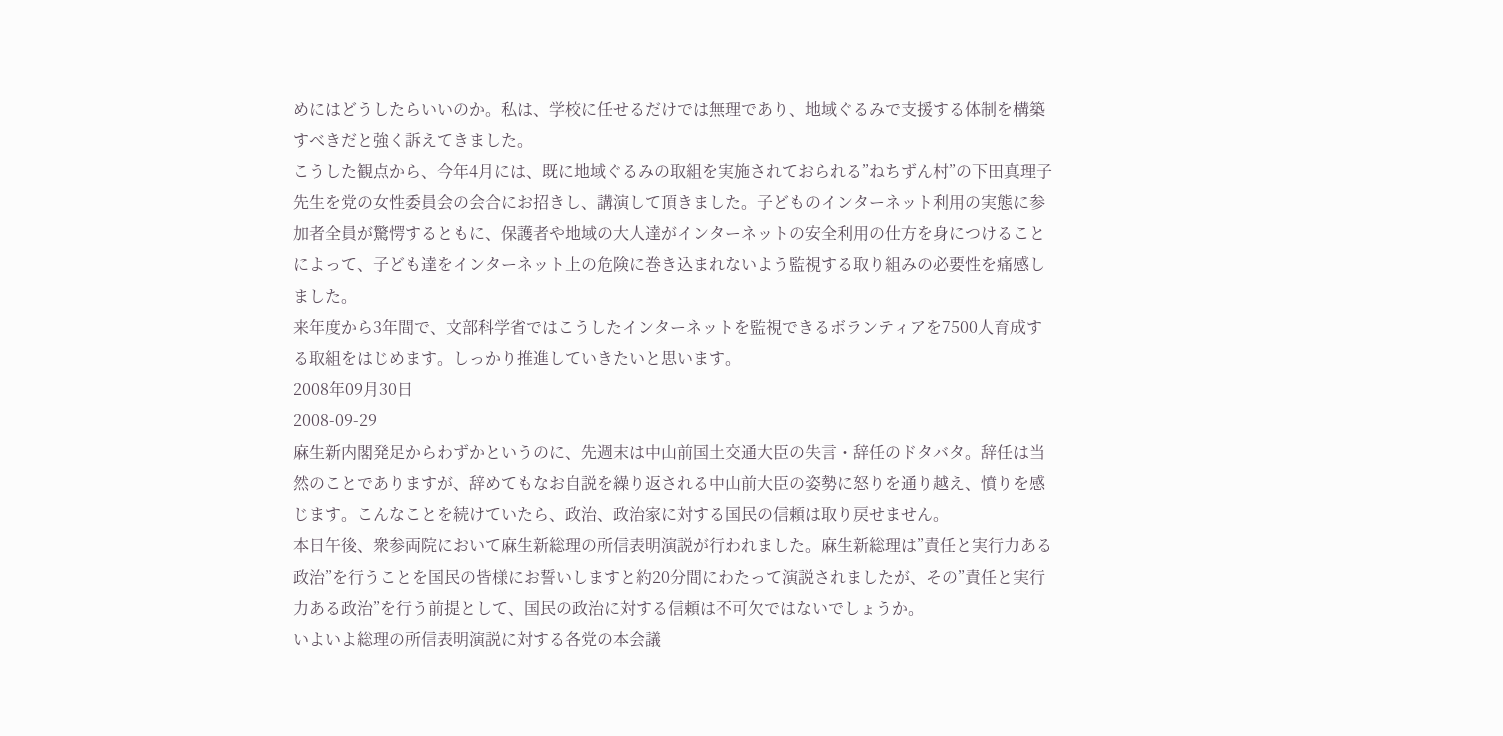めにはどうしたらいいのか。私は、学校に任せるだけでは無理であり、地域ぐるみで支援する体制を構築すべきだと強く訴えてきました。
こうした観点から、今年4月には、既に地域ぐるみの取組を実施されておられる”ねちずん村”の下田真理子先生を党の女性委員会の会合にお招きし、講演して頂きました。子どものインターネット利用の実態に参加者全員が驚愕するともに、保護者や地域の大人達がインターネットの安全利用の仕方を身につけることによって、子ども達をインターネット上の危険に巻き込まれないよう監視する取り組みの必要性を痛感しました。
来年度から3年間で、文部科学省ではこうしたインターネットを監視できるボランティアを7500人育成する取組をはじめます。しっかり推進していきたいと思います。
2008年09月30日
2008-09-29
麻生新内閣発足からわずかというのに、先週末は中山前国土交通大臣の失言・辞任のドタバタ。辞任は当然のことでありますが、辞めてもなお自説を繰り返される中山前大臣の姿勢に怒りを通り越え、憤りを感じます。こんなことを続けていたら、政治、政治家に対する国民の信頼は取り戻せません。
本日午後、衆参両院において麻生新総理の所信表明演説が行われました。麻生新総理は”責任と実行力ある政治”を行うことを国民の皆様にお誓いしますと約20分間にわたって演説されましたが、その”責任と実行力ある政治”を行う前提として、国民の政治に対する信頼は不可欠ではないでしょうか。
いよいよ総理の所信表明演説に対する各党の本会議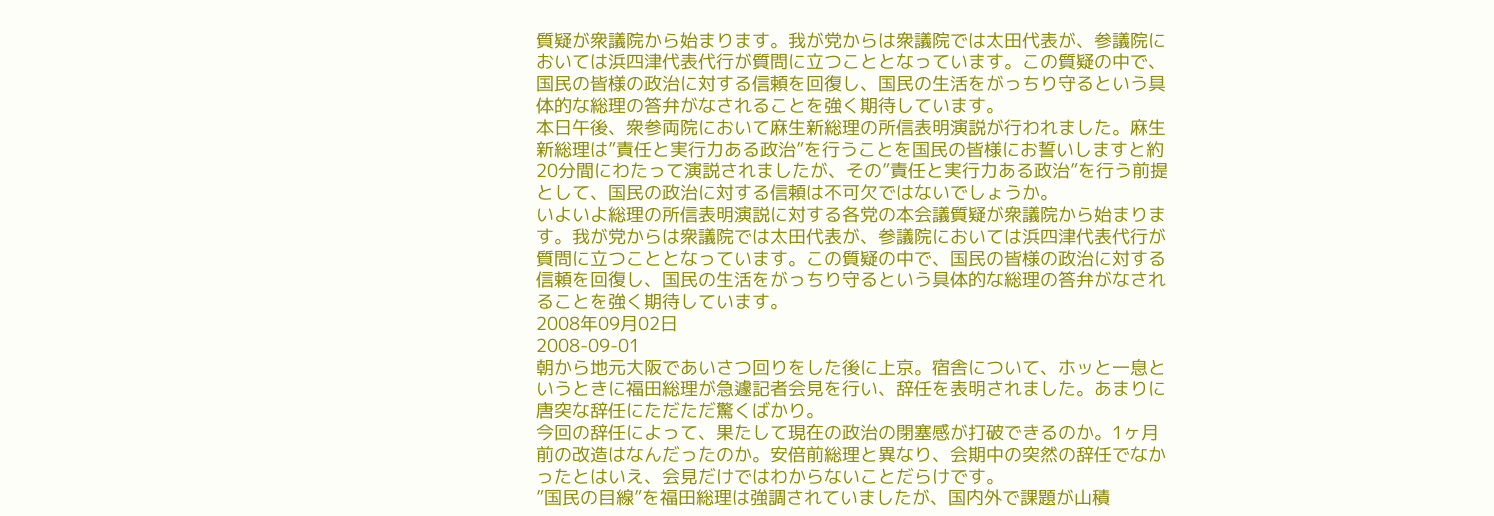質疑が衆議院から始まります。我が党からは衆議院では太田代表が、参議院においては浜四津代表代行が質問に立つこととなっています。この質疑の中で、国民の皆様の政治に対する信頼を回復し、国民の生活をがっちり守るという具体的な総理の答弁がなされることを強く期待しています。
本日午後、衆参両院において麻生新総理の所信表明演説が行われました。麻生新総理は”責任と実行力ある政治”を行うことを国民の皆様にお誓いしますと約20分間にわたって演説されましたが、その”責任と実行力ある政治”を行う前提として、国民の政治に対する信頼は不可欠ではないでしょうか。
いよいよ総理の所信表明演説に対する各党の本会議質疑が衆議院から始まります。我が党からは衆議院では太田代表が、参議院においては浜四津代表代行が質問に立つこととなっています。この質疑の中で、国民の皆様の政治に対する信頼を回復し、国民の生活をがっちり守るという具体的な総理の答弁がなされることを強く期待しています。
2008年09月02日
2008-09-01
朝から地元大阪であいさつ回りをした後に上京。宿舎について、ホッと一息というときに福田総理が急遽記者会見を行い、辞任を表明されました。あまりに唐突な辞任にただただ驚くばかり。
今回の辞任によって、果たして現在の政治の閉塞感が打破できるのか。1ヶ月前の改造はなんだったのか。安倍前総理と異なり、会期中の突然の辞任でなかったとはいえ、会見だけではわからないことだらけです。
”国民の目線”を福田総理は強調されていましたが、国内外で課題が山積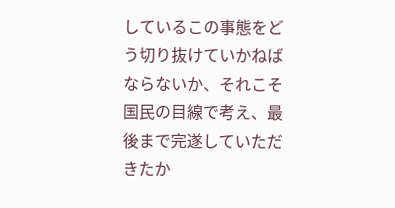しているこの事態をどう切り抜けていかねばならないか、それこそ国民の目線で考え、最後まで完遂していただきたか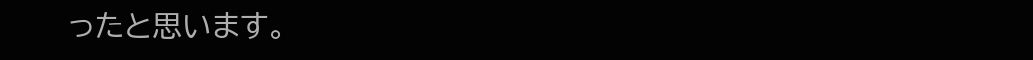ったと思います。